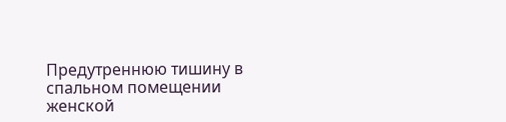Предутреннюю тишину в спальном помещении женской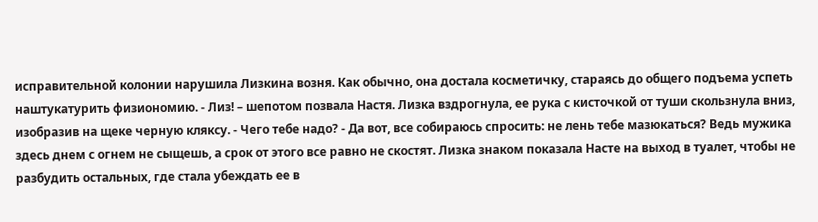исправительной колонии нарушила Лизкина возня. Как обычно, она достала косметичку, стараясь до общего подъема успеть наштукатурить физиономию. - Лиз! – шепотом позвала Настя. Лизка вздрогнула, ее рука с кисточкой от туши скользнула вниз, изобразив на щеке черную кляксу. - Чего тебе надо? - Да вот, все собираюсь спросить: не лень тебе мазюкаться? Ведь мужика здесь днем с огнем не сыщешь, а срок от этого все равно не скостят. Лизка знаком показала Насте на выход в туалет, чтобы не разбудить остальных, где стала убеждать ее в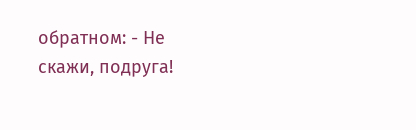обратном: - Не скажи, подруга!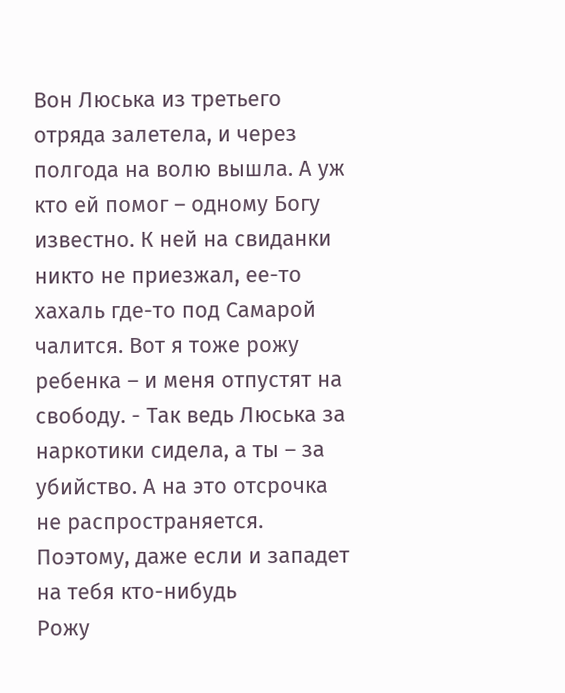Вон Люська из третьего отряда залетела, и через полгода на волю вышла. А уж кто ей помог – одному Богу известно. К ней на свиданки никто не приезжал, ее-то хахаль где-то под Самарой чалится. Вот я тоже рожу ребенка – и меня отпустят на свободу. - Так ведь Люська за наркотики сидела, а ты – за убийство. А на это отсрочка не распространяется. Поэтому, даже если и западет на тебя кто-нибудь
Рожу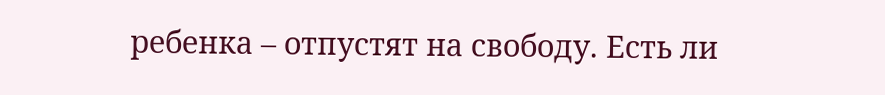ребенка – отпустят на свободу. Есть ли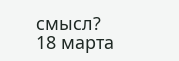смысл?
18 марта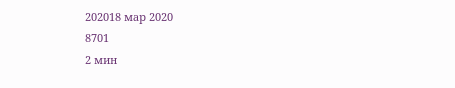202018 мар 2020
8701
2 мин